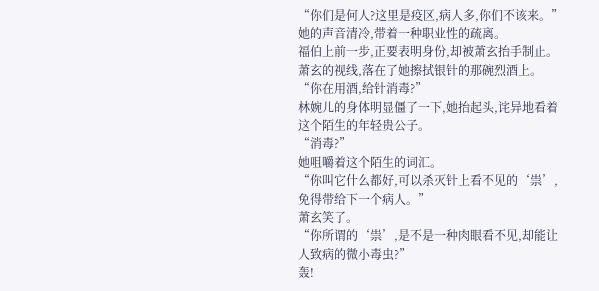“你们是何人?这里是疫区,病人多,你们不该来。”
她的声音清冷,带着一种职业性的疏离。
福伯上前一步,正要表明身份,却被萧玄抬手制止。
萧玄的视线,落在了她擦拭银针的那碗烈酒上。
“你在用酒,给针消毒?”
林婉儿的身体明显僵了一下,她抬起头,诧异地看着这个陌生的年轻贵公子。
“消毒?”
她咀嚼着这个陌生的词汇。
“你叫它什么都好,可以杀灭针上看不见的‘祟’,免得带给下一个病人。”
萧玄笑了。
“你所谓的‘祟’,是不是一种肉眼看不见,却能让人致病的微小毒虫?”
轰!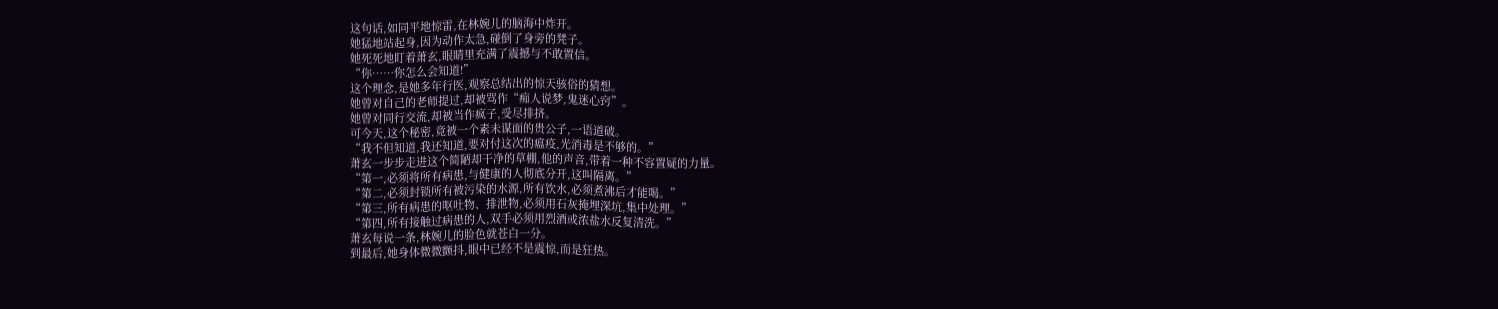这句话,如同平地惊雷,在林婉儿的脑海中炸开。
她猛地站起身,因为动作太急,碰倒了身旁的凳子。
她死死地盯着萧玄,眼睛里充满了震撼与不敢置信。
“你……你怎么会知道!”
这个理念,是她多年行医,观察总结出的惊天骇俗的猜想。
她曾对自己的老师提过,却被骂作“痴人说梦,鬼迷心窍”。
她曾对同行交流,却被当作疯子,受尽排挤。
可今天,这个秘密,竟被一个素未谋面的贵公子,一语道破。
“我不但知道,我还知道,要对付这次的瘟疫,光消毒是不够的。”
萧玄一步步走进这个简陋却干净的草棚,他的声音,带着一种不容置疑的力量。
“第一,必须将所有病患,与健康的人彻底分开,这叫隔离。”
“第二,必须封锁所有被污染的水源,所有饮水,必须煮沸后才能喝。”
“第三,所有病患的呕吐物、排泄物,必须用石灰掩埋深坑,集中处理。”
“第四,所有接触过病患的人,双手必须用烈酒或浓盐水反复清洗。”
萧玄每说一条,林婉儿的脸色就苍白一分。
到最后,她身体微微颤抖,眼中已经不是震惊,而是狂热。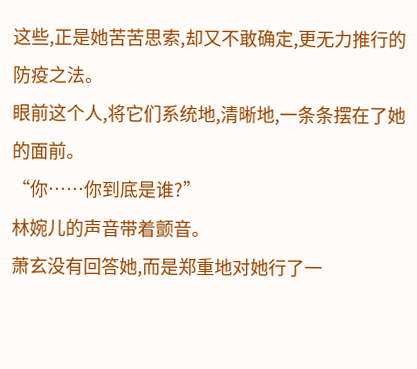这些,正是她苦苦思索,却又不敢确定,更无力推行的防疫之法。
眼前这个人,将它们系统地,清晰地,一条条摆在了她的面前。
“你……你到底是谁?”
林婉儿的声音带着颤音。
萧玄没有回答她,而是郑重地对她行了一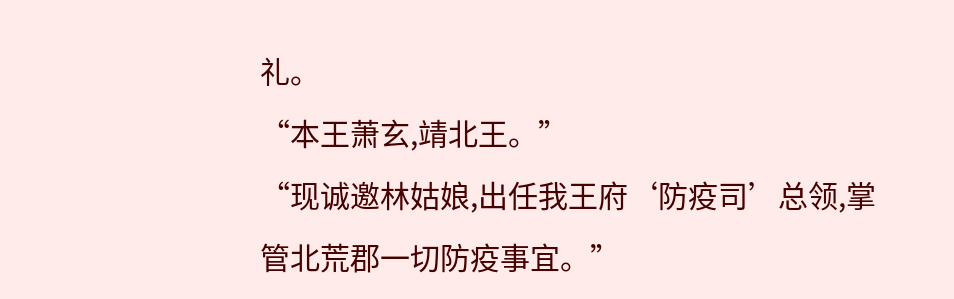礼。
“本王萧玄,靖北王。”
“现诚邀林姑娘,出任我王府‘防疫司’总领,掌管北荒郡一切防疫事宜。”